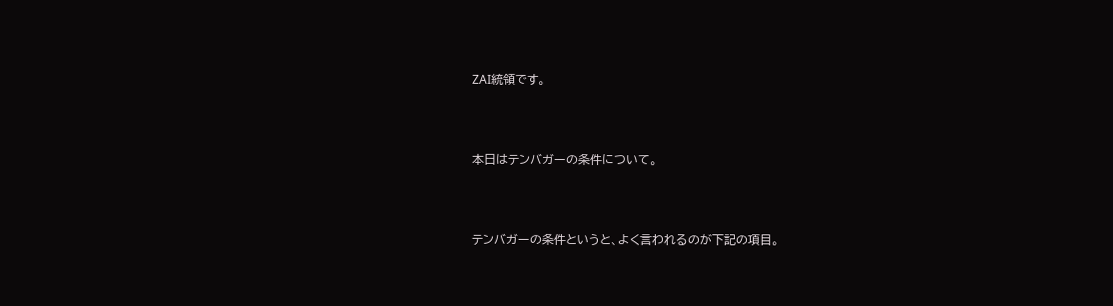ZAI統領です。



本日はテンバガーの条件について。



テンバガーの条件というと、よく言われるのが下記の項目。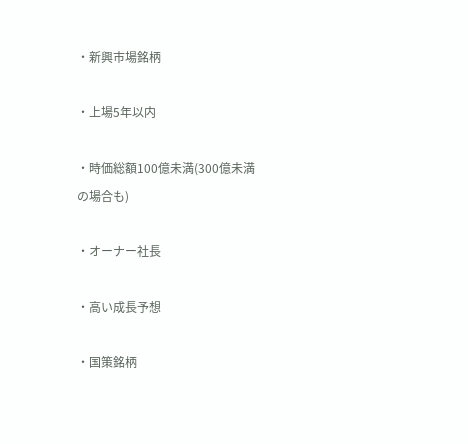・新興市場銘柄

・上場5年以内

・時価総額100億未満(300億未満の場合も)

・オーナー社長

・高い成長予想

・国策銘柄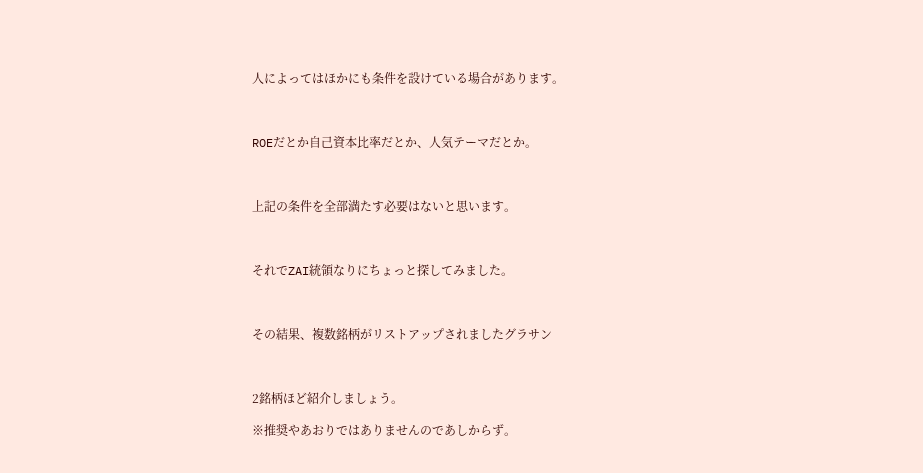人によってはほかにも条件を設けている場合があります。



ROEだとか自己資本比率だとか、人気テーマだとか。



上記の条件を全部満たす必要はないと思います。



それでZAI統領なりにちょっと探してみました。



その結果、複数銘柄がリストアップされましたグラサン



2銘柄ほど紹介しましょう。

※推奨やあおりではありませんのであしからず。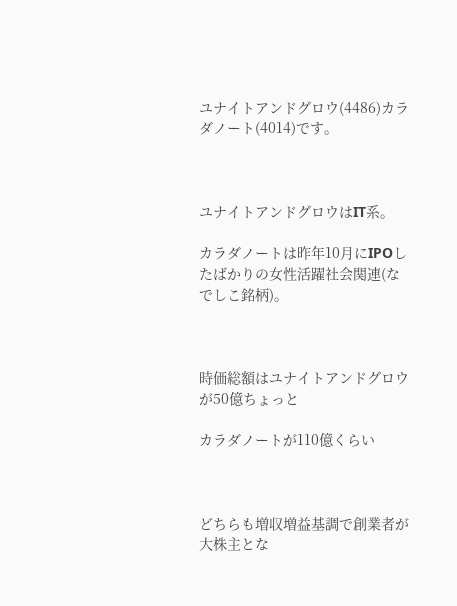ユナイトアンドグロウ(4486)カラダノート(4014)です。



ユナイトアンドグロウはIT系。

カラダノートは昨年10月にIPOしたばかりの女性活躍社会関連(なでしこ銘柄)。



時価総額はユナイトアンドグロウが50億ちょっと

カラダノートが110億くらい



どちらも増収増益基調で創業者が大株主とな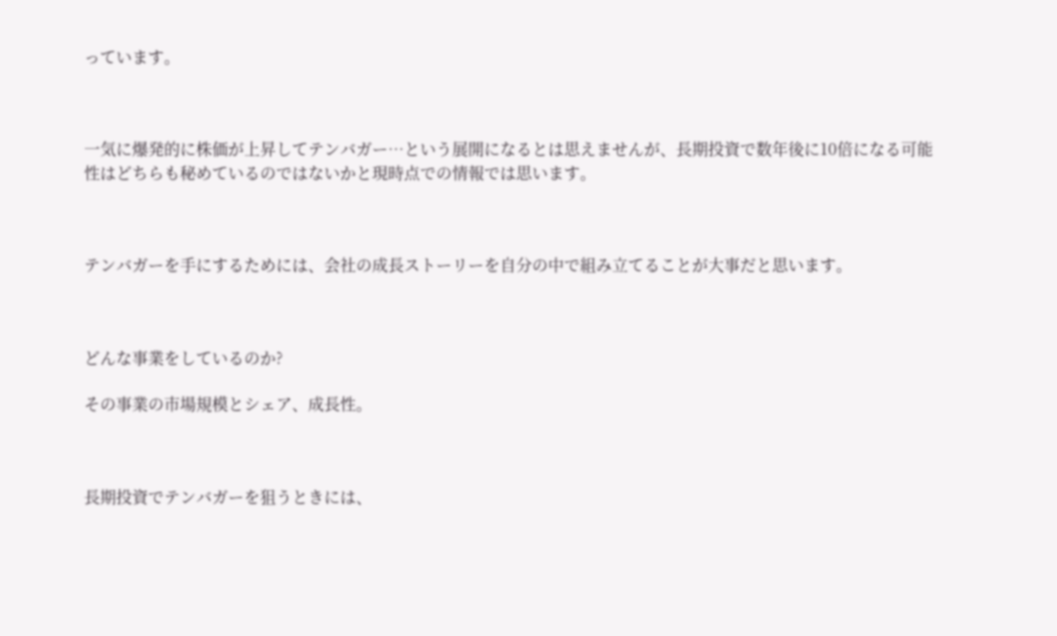っています。



一気に爆発的に株価が上昇してテンバガー…という展開になるとは思えませんが、長期投資で数年後に10倍になる可能性はどちらも秘めているのではないかと現時点での情報では思います。



テンバガーを手にするためには、会社の成長ストーリーを自分の中で組み立てることが大事だと思います。



どんな事業をしているのか?

その事業の市場規模とシェア、成長性。



長期投資でテンバガーを狙うときには、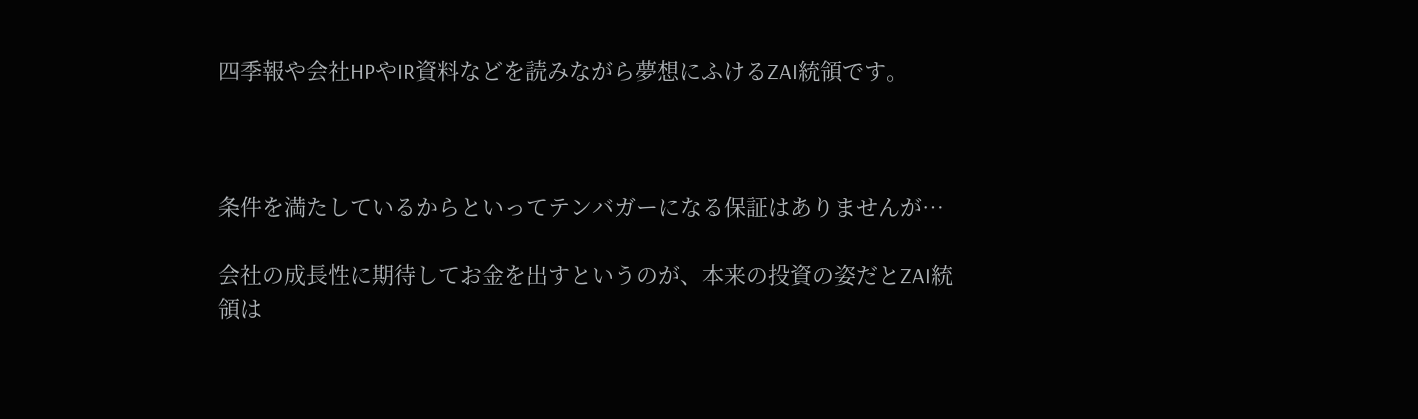四季報や会社HPやIR資料などを読みながら夢想にふけるZAI統領です。



条件を満たしているからといってテンバガーになる保証はありませんが…

会社の成長性に期待してお金を出すというのが、本来の投資の姿だとZAI統領は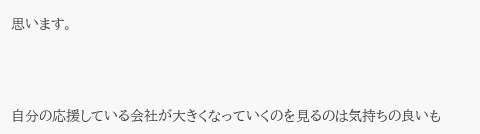思います。



自分の応援している会社が大きくなっていくのを見るのは気持ちの良いも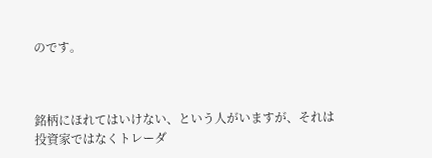のです。



銘柄にほれてはいけない、という人がいますが、それは投資家ではなくトレーダ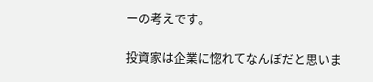ーの考えです。

投資家は企業に惚れてなんぼだと思いま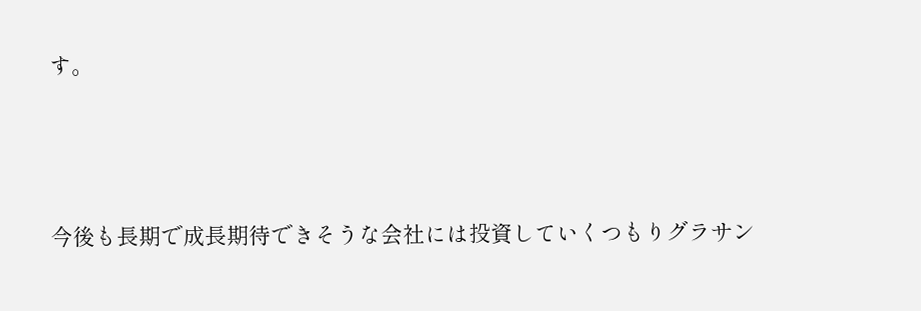す。



今後も長期で成長期待できそうな会社には投資していくつもりグラサン